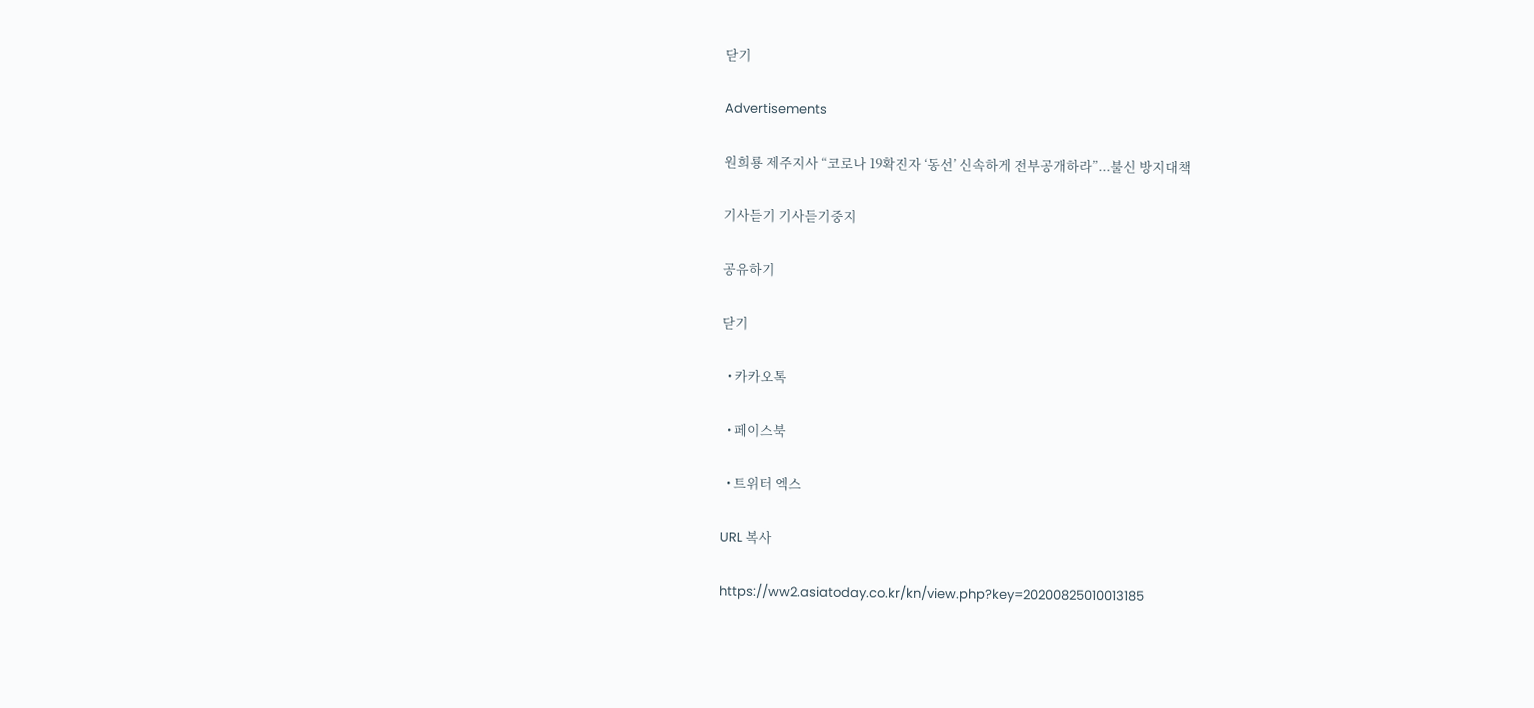닫기

Advertisements

원희룡 제주지사 “코로나 19확진자 ‘동선’ 신속하게 전부공개하라”...불신 방지대책

기사듣기 기사듣기중지

공유하기

닫기

  • 카카오톡

  • 페이스북

  • 트위터 엑스

URL 복사

https://ww2.asiatoday.co.kr/kn/view.php?key=20200825010013185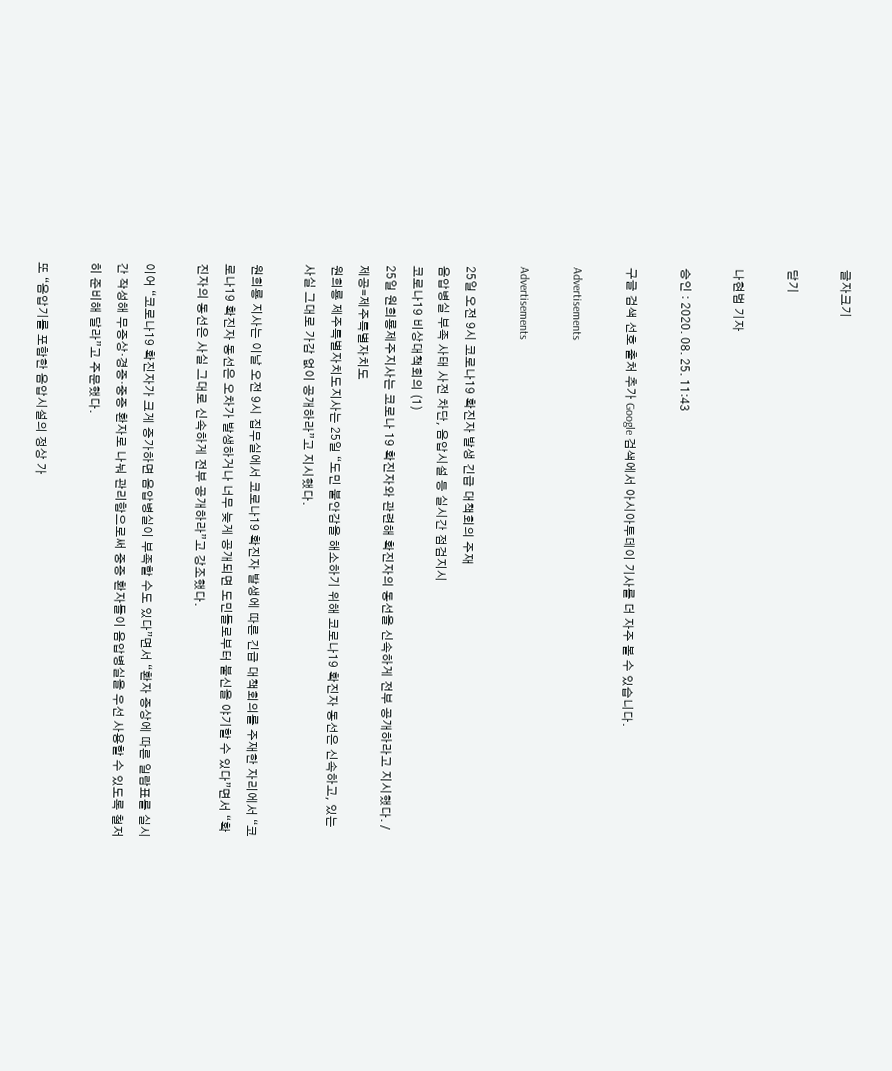글자크기

닫기

나현범 기자

승인 : 2020. 08. 25. 11:43

구글 검색 선호 출처 추가 Google 검색에서 아시아투데이 기사를 더 자주 볼 수 있습니다.

Advertisements

Advertisements

25일 오전 9시 코로나19 확진자 발생 긴급 대책회의 주재
음압병실 부족 사태 사전 차단, 음압시설 등 실시간 점검지시
코로나19 비상대책회의 (1)
25일 원희룡제주지사는 코로나 19 확진자와 관련해 확진자의 동선을 신속하게 전부 공개하라고 지시했다. /제공=제주특별자치도
원희룡 제주특별자치도지사는 25일 “도민 불안감을 해소하기 위해 코로나19 확진자 동선은 신속하고, 있는 사실 그대로 가감 없이 공개하라”고 지시했다.

원희룡 지사는 이날 오전 9시 집무실에서 코로나19 확진자 발생에 따른 긴급 대책회의를 주재한 자리에서 “코로나19 확진자 동선은 오차가 발생하거나 너무 늦게 공개되면 도민들로부터 불신을 야기할 수 있다”면서 “확진자의 동선은 사실 그대로 신속하게 전부 공개하라”고 강조했다.

이어 “코로나19 확진자가 크게 증가하면 음압병실이 부족할 수도 있다”면서 “환자 증상에 따른 일람표를 실시간 작성해 무증상·경증·중증 환자로 나눠 관리함으로써 중증 환자들이 음압병실을 우선 사용할 수 있도록 철저히 준비해 달라”고 주문했다.

또 “음압기를 포함한 음압시설의 정상 가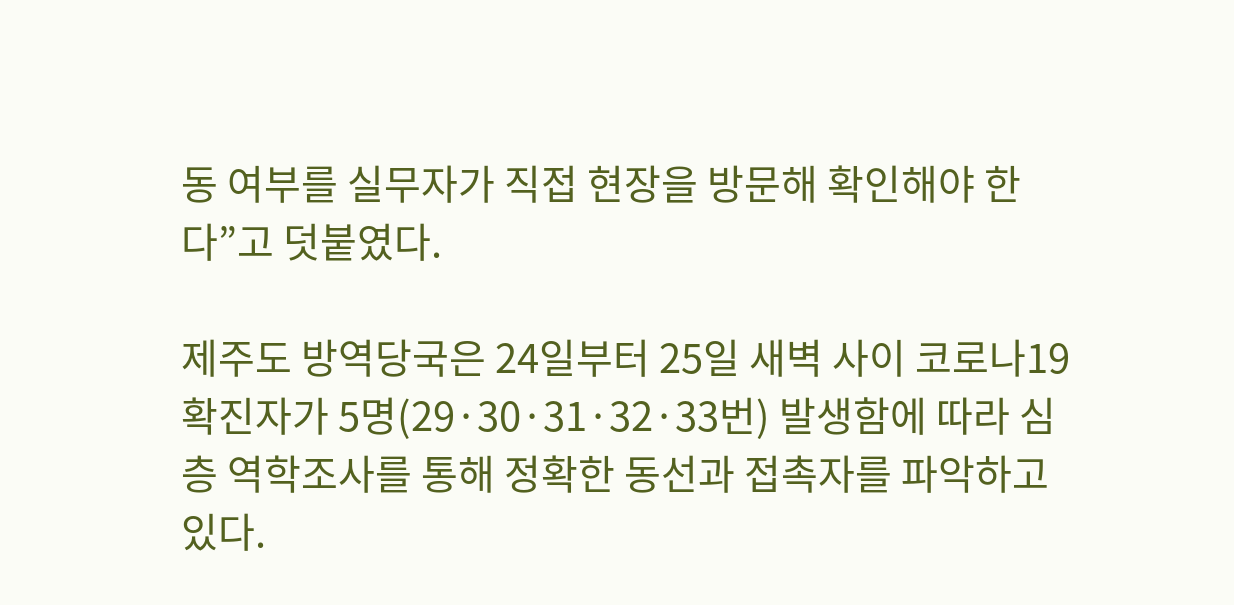동 여부를 실무자가 직접 현장을 방문해 확인해야 한다”고 덧붙였다.

제주도 방역당국은 24일부터 25일 새벽 사이 코로나19 확진자가 5명(29·30·31·32·33번) 발생함에 따라 심층 역학조사를 통해 정확한 동선과 접촉자를 파악하고 있다.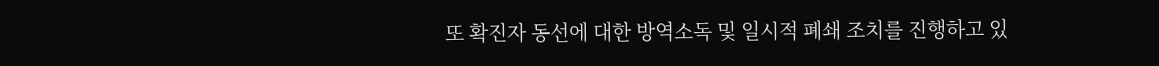또 확진자 동선에 대한 방역소독 및 일시적 폐쇄 조치를 진행하고 있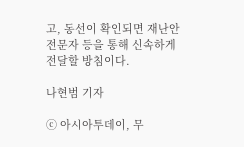고, 동선이 확인되면 재난안전문자 등을 통해 신속하게 전달할 방침이다.

나현범 기자

ⓒ 아시아투데이, 무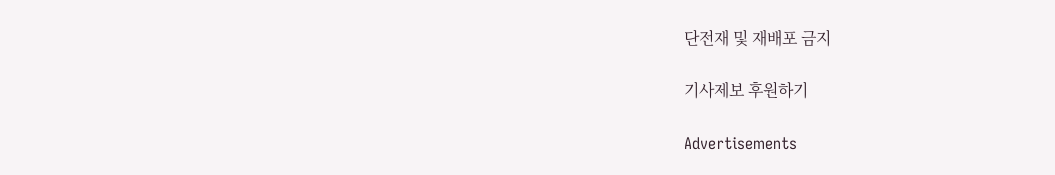단전재 및 재배포 금지

기사제보 후원하기

Advertisements